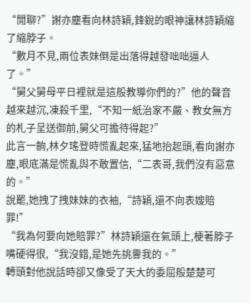“閒聊?”謝亦塵看向林詩穎,鋒銳的眼神讓林詩穎縮了縮脖子。
“數月不見,兩位表妹倒是出落得越發咄咄逼人了。”
“舅父舅母平日裡就是這般教導你們的?”他的聲音越來越沉,凍殺千里,“不知一紙治家不嚴、教女無方的札子呈送御前,舅父可擔待得起?”
此言一齣,林夕瑤登時慌亂起來,猛地抬起頭,看向謝亦塵,眼底滿是慌亂與不敢置信,“二表哥,我們沒有惡意的。”
說罷,她拽了拽妹妹的衣袖,“詩穎,還不向表嫂賠罪!”
“我為何要向她賠罪?”林詩穎還在氣頭上,梗著脖子嘴硬得很,“我沒錯,是她先挑釁我的。”
轉頭對他說話時卻又像受了天大的委屈般楚楚可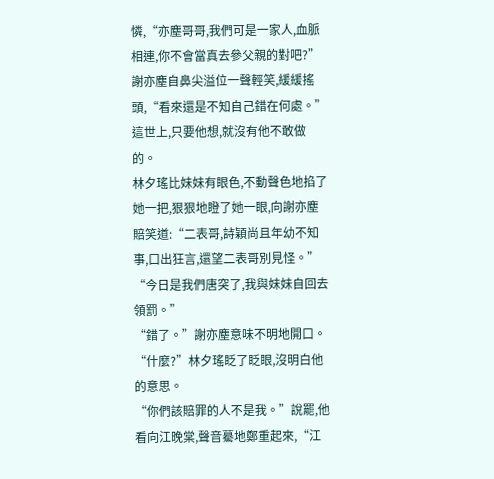憐,“亦塵哥哥,我們可是一家人,血脈相連,你不會當真去參父親的對吧?”
謝亦塵自鼻尖溢位一聲輕笑,緩緩搖頭,“看來還是不知自己錯在何處。”
這世上,只要他想,就沒有他不敢做的。
林夕瑤比妹妹有眼色,不動聲色地掐了她一把,狠狠地瞪了她一眼,向謝亦塵賠笑道:“二表哥,詩穎尚且年幼不知事,口出狂言,還望二表哥別見怪。”
“今日是我們唐突了,我與妹妹自回去領罰。”
“錯了。”謝亦塵意味不明地開口。
“什麼?”林夕瑤眨了眨眼,沒明白他的意思。
“你們該賠罪的人不是我。”說罷,他看向江晚棠,聲音驀地鄭重起來,“江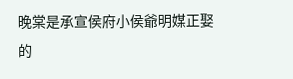晚棠是承宣侯府小侯爺明媒正娶的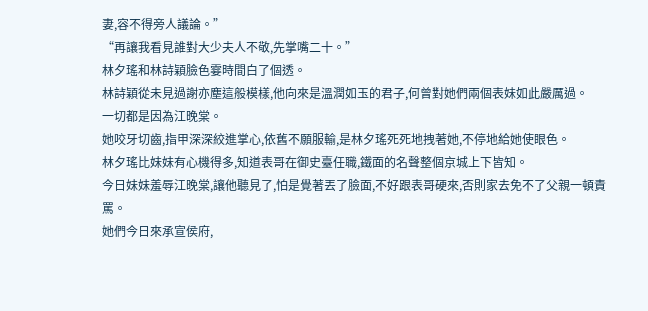妻,容不得旁人議論。”
“再讓我看見誰對大少夫人不敬,先掌嘴二十。”
林夕瑤和林詩穎臉色霎時間白了個透。
林詩穎從未見過謝亦塵這般模樣,他向來是溫潤如玉的君子,何曾對她們兩個表妹如此嚴厲過。
一切都是因為江晚棠。
她咬牙切齒,指甲深深絞進掌心,依舊不願服輸,是林夕瑤死死地拽著她,不停地給她使眼色。
林夕瑤比妹妹有心機得多,知道表哥在御史臺任職,鐵面的名聲整個京城上下皆知。
今日妹妹羞辱江晚棠,讓他聽見了,怕是覺著丟了臉面,不好跟表哥硬來,否則家去免不了父親一頓責罵。
她們今日來承宣侯府,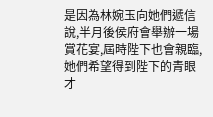是因為林婉玉向她們遞信說,半月後侯府會舉辦一場賞花宴,屆時陛下也會親臨,她們希望得到陛下的青眼才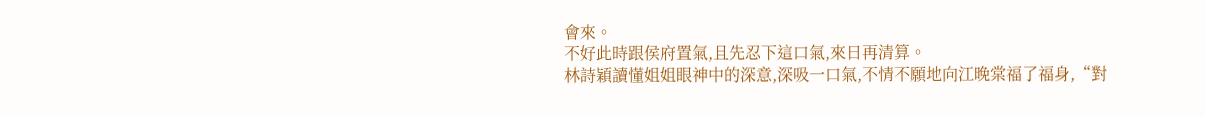會來。
不好此時跟侯府置氣,且先忍下這口氣,來日再清算。
林詩穎讀懂姐姐眼神中的深意,深吸一口氣,不情不願地向江晚棠福了福身,“對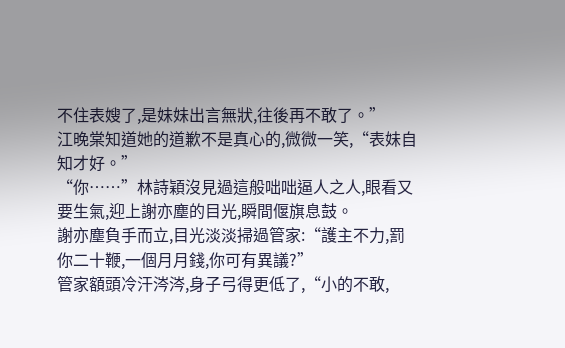不住表嫂了,是妹妹出言無狀,往後再不敢了。”
江晚棠知道她的道歉不是真心的,微微一笑,“表妹自知才好。”
“你……”林詩穎沒見過這般咄咄逼人之人,眼看又要生氣,迎上謝亦塵的目光,瞬間偃旗息鼓。
謝亦塵負手而立,目光淡淡掃過管家:“護主不力,罰你二十鞭,一個月月錢,你可有異議?”
管家額頭冷汗涔涔,身子弓得更低了,“小的不敢,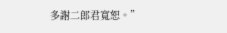多謝二郎君寬恕。”